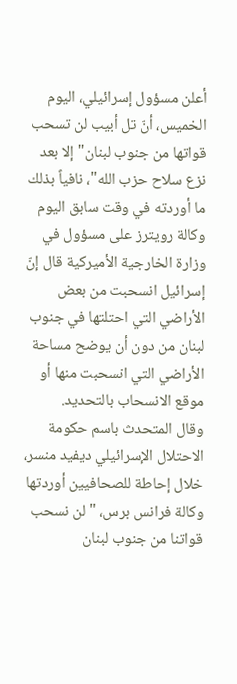أعلن مسؤول إسرائيلي، اليوم الخميس، أنّ تل أبيب لن تسحب قواتها من جنوب لبنان" إلا بعد نزع سلاح حزب الله"، نافياً بذلك ما أوردته في وقت سابق اليوم وكالة رويترز على مسؤول في وزارة الخارجية الأميركية قال إنّ إسرائيل انسحبت من بعض الأراضي التي احتلتها في جنوب لبنان من دون أن يوضح مساحة الأراضي التي انسحبت منها أو موقع الانسحاب بالتحديد.
وقال المتحدث باسم حكومة الاحتلال الإسرائيلي ديفيد منسر، خلال إحاطة للصحافيين أوردتها وكالة فرانس برس، " لن نسحب قواتنا من جنوب لبنان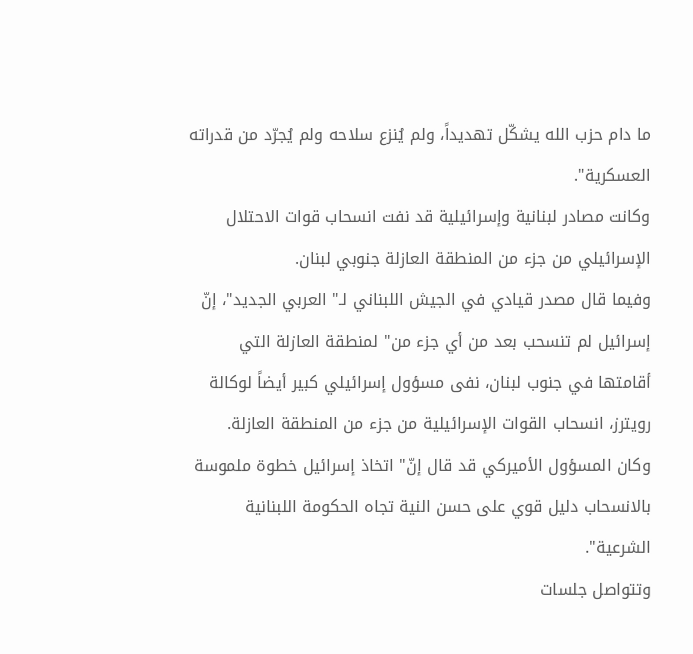ما دام حزب الله يشكّل تهديداً، ولم يُنزع سلاحه ولم يُجرّد من قدراته العسكرية".
وكانت مصادر لبنانية وإسرائيلية قد نفت انسحاب قوات الاحتلال الإسرائيلي من جزء من المنطقة العازلة جنوبي لبنان.
وفيما قال مصدر قيادي في الجيش اللبناني لـ" العربي الجديد"، إنّ إسرائيل لم تنسحب بعد من أي جزء من" لمنطقة العازلة التي أقامتها في جنوب لبنان، نفى مسؤول إسرائيلي كبير أيضاً لوكالة رويترز، انسحاب القوات الإسرائيلية من جزء من المنطقة العازلة.
وكان المسؤول الأميركي قد قال إنّ" اتخاذ إسرائيل خطوة ملموسة بالانسحاب دليل قوي على حسن النية تجاه الحكومة اللبنانية الشرعية".
وتتواصل جلسات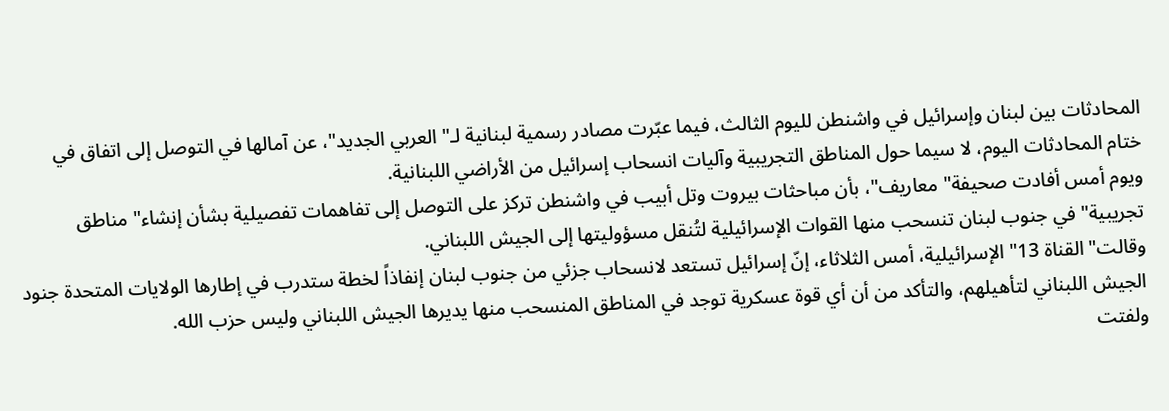المحادثات بين لبنان وإسرائيل في واشنطن لليوم الثالث، فيما عبّرت مصادر رسمية لبنانية لـ" العربي الجديد"، عن آمالها في التوصل إلى اتفاق في ختام المحادثات اليوم، لا سيما حول المناطق التجريبية وآليات انسحاب إسرائيل من الأراضي اللبنانية.
ويوم أمس أفادت صحيفة" معاريف"، بأن مباحثات بيروت وتل أبيب في واشنطن تركز على التوصل إلى تفاهمات تفصيلية بشأن إنشاء" مناطق تجريبية" في جنوب لبنان تنسحب منها القوات الإسرائيلية لتُنقل مسؤوليتها إلى الجيش اللبناني.
وقالت" القناة 13" الإسرائيلية، أمس الثلاثاء، إنّ إسرائيل تستعد لانسحاب جزئي من جنوب لبنان إنفاذاً لخطة ستدرب في إطارها الولايات المتحدة جنود الجيش اللبناني لتأهيلهم، والتأكد من أن أي قوة عسكرية توجد في المناطق المنسحب منها يديرها الجيش اللبناني وليس حزب الله.
ولفتت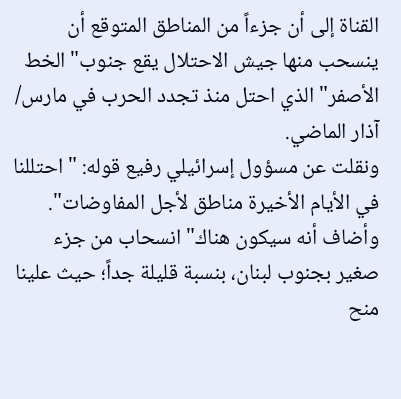القناة إلى أن جزءاً من المناطق المتوقع أن ينسحب منها جيش الاحتلال يقع جنوب" الخط الأصفر" الذي احتل منذ تجدد الحرب في مارس/ آذار الماضي.
ونقلت عن مسؤول إسرائيلي رفيع قوله: " احتللنا في الأيام الأخيرة مناطق لأجل المفاوضات".
وأضاف أنه سيكون هناك" انسحاب من جزء صغير بجنوب لبنان، بنسبة قليلة جداً؛ حيث علينا منح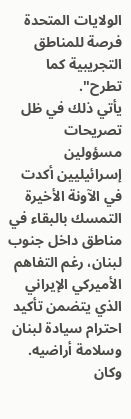الولايات المتحدة فرصة للمناطق التجريبية كما تطرح".
يأتي ذلك في ظل تصريحات مسؤولين إسرائيليين أكدت في الآونة الأخيرة التمسك بالبقاء في مناطق داخل جنوب لبنان، رغم التفاهم الأميركي الإيراني الذي يتضمن تأكيد احترام سيادة لبنان وسلامة أراضيه.
وكان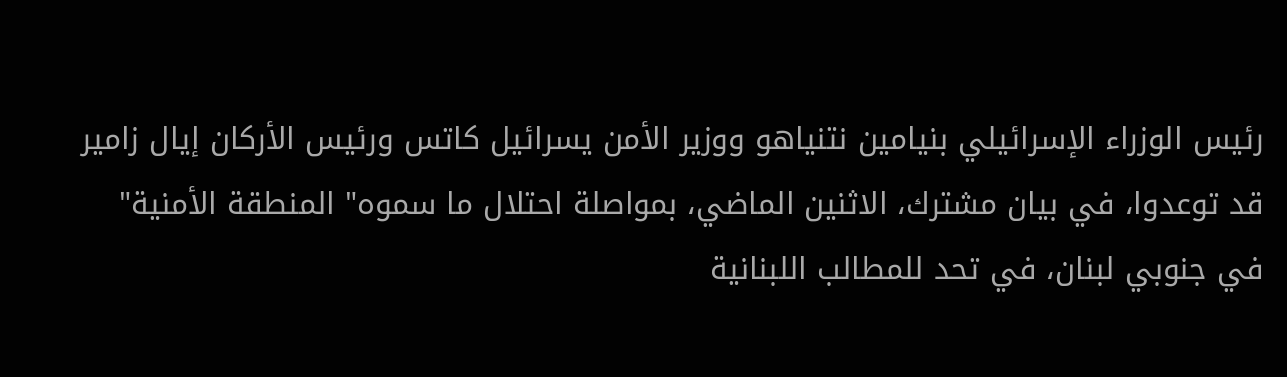رئيس الوزراء الإسرائيلي بنيامين نتنياهو ووزير الأمن يسرائيل كاتس ورئيس الأركان إيال زامير قد توعدوا، في بيان مشترك، الاثنين الماضي، بمواصلة احتلال ما سموه" المنطقة الأمنية" في جنوبي لبنان، في تحد للمطالب اللبنانية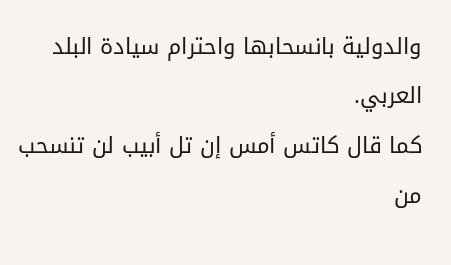والدولية بانسحابها واحترام سيادة البلد العربي.
كما قال كاتس أمس إن تل أبيب لن تنسحب من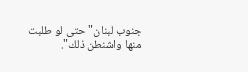جنوب لبنان" حتى لو طلبت منها واشنطن ذلك".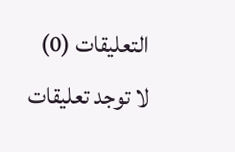التعليقات (0)
لا توجد تعليقات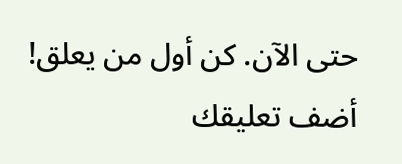حتى الآن. كن أول من يعلق!
أضف تعليقك